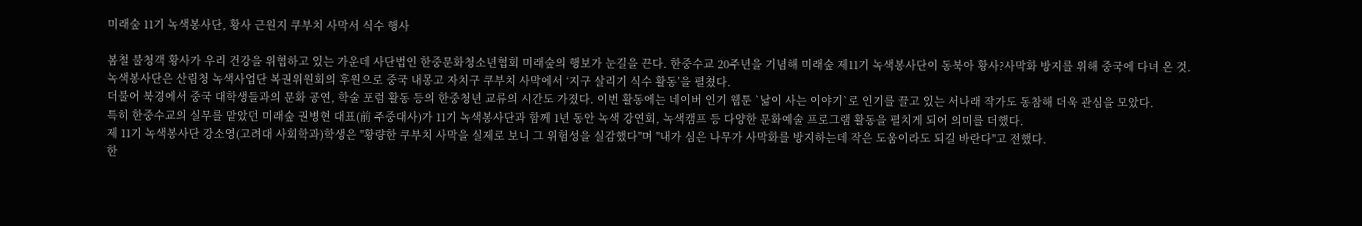미래숲 11기 녹색봉사단, 황사 근원지 쿠부치 사막서 식수 행사

봄철 불청객 황사가 우리 건강을 위협하고 있는 가운데 사단법인 한중문화청소년협회 미래숲의 행보가 눈길을 끈다. 한중수교 20주년을 기념해 미래숲 제11기 녹색봉사단이 동북아 황사?사막화 방지를 위해 중국에 다녀 온 것.
녹색봉사단은 산림청 녹색사업단 복권위원회의 후원으로 중국 내몽고 자치구 쿠부치 사막에서 ‘지구 살리기 식수 활동’을 펼쳤다.
더불어 북경에서 중국 대학생들과의 문화 공연, 학술 포럼 활동 등의 한중청년 교류의 시간도 가졌다. 이번 활동에는 네이버 인기 웹툰 `낢이 사는 이야기`로 인기를 끌고 있는 서나래 작가도 동참해 더욱 관심을 모았다.
특히 한중수교의 실무를 맡았던 미래숲 권병현 대표(前 주중대사)가 11기 녹색봉사단과 함께 1년 동안 녹색 강연회, 녹색캠프 등 다양한 문화예술 프로그램 활동을 펼치게 되어 의미를 더했다.
제 11기 녹색봉사단 강소영(고려대 사회학과)학생은 "황량한 쿠부치 사막을 실제로 보니 그 위험성을 실감했다"며 "내가 심은 나무가 사막화를 방지하는데 작은 도움이라도 되길 바란다"고 전했다.
한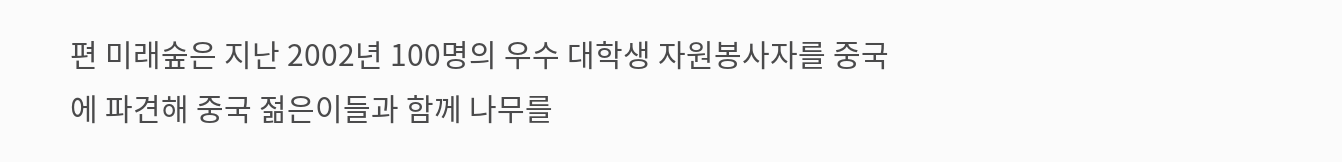편 미래숲은 지난 2002년 100명의 우수 대학생 자원봉사자를 중국에 파견해 중국 젊은이들과 함께 나무를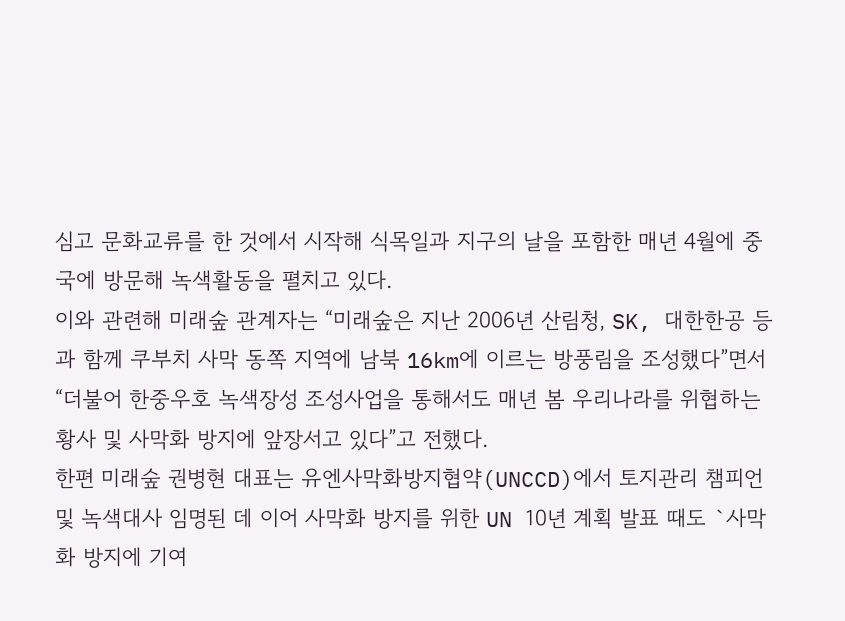심고 문화교류를 한 것에서 시작해 식목일과 지구의 날을 포함한 매년 4월에 중국에 방문해 녹색활동을 펼치고 있다.
이와 관련해 미래숲 관계자는 “미래숲은 지난 2006년 산림청, SK, 대한한공 등과 함께 쿠부치 사막 동쪽 지역에 남북 16km에 이르는 방풍림을 조성했다”면서 “더불어 한중우호 녹색장성 조성사업을 통해서도 매년 봄 우리나라를 위협하는 황사 및 사막화 방지에 앞장서고 있다”고 전했다.
한편 미래숲 권병현 대표는 유엔사막화방지협약(UNCCD)에서 토지관리 챔피언 및 녹색대사 임명된 데 이어 사막화 방지를 위한 UN 10년 계획 발표 때도 `사막화 방지에 기여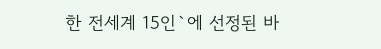한 전세계 15인`에 선정된 바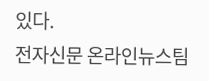있다.
전자신문 온라인뉴스팀